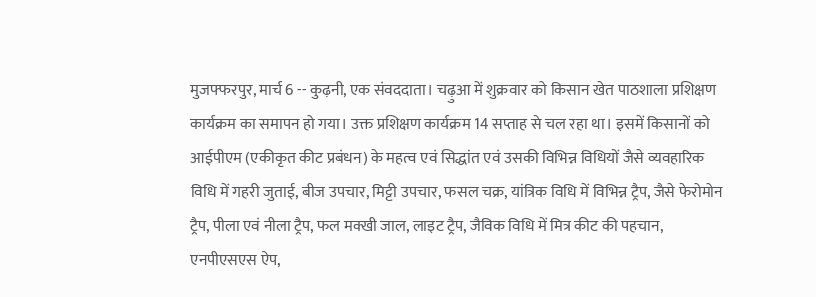मुजफ्फरपुर, मार्च 6 -- कुढ़नी, एक संवददाता। चढ़ुआ में शुक्रवार को किसान खेत पाठशाला प्रशिक्षण कार्यक्रम का समापन हो गया। उक्त प्रशिक्षण कार्यक्रम 14 सप्ताह से चल रहा था। इसमें किसानों को आईपीएम (एकीकृत कीट प्रबंधन) के महत्व एवं सिद्धांत एवं उसकी विभिन्न विधियों जैसे व्यवहारिक विधि में गहरी जुताई, बीज उपचार, मिट्टी उपचार, फसल चक्र, यांत्रिक विधि में विभिन्न ट्रैप, जैसे फेरोमोन ट्रैप, पीला एवं नीला ट्रैप, फल मक्खी जाल, लाइट ट्रैप, जैविक विधि में मित्र कीट की पहचान, एनपीएसएस ऐप,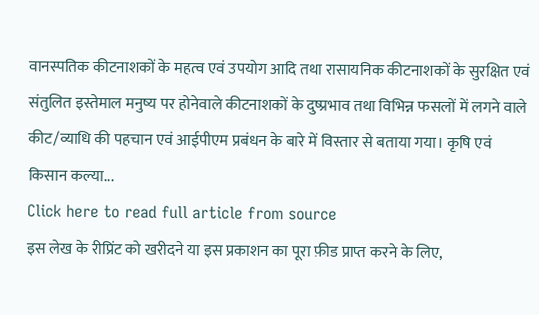वानस्पतिक कीटनाशकों के महत्व एवं उपयोग आदि तथा रासायनिक कीटनाशकों के सुरक्षित एवं संतुलित इस्तेमाल मनुष्य पर होनेवाले कीटनाशकों के दुष्प्रभाव तथा विभिन्न फसलों में लगने वाले कीट/व्याधि की पहचान एवं आईपीएम प्रबंधन के बारे में विस्तार से बताया गया। कृषि एवं किसान कल्या...
Click here to read full article from source
इस लेख के रीप्रिंट को खरीदने या इस प्रकाशन का पूरा फ़ीड प्राप्त करने के लिए,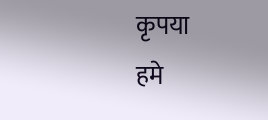कृपया
हमे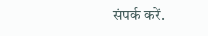संपर्क करें.